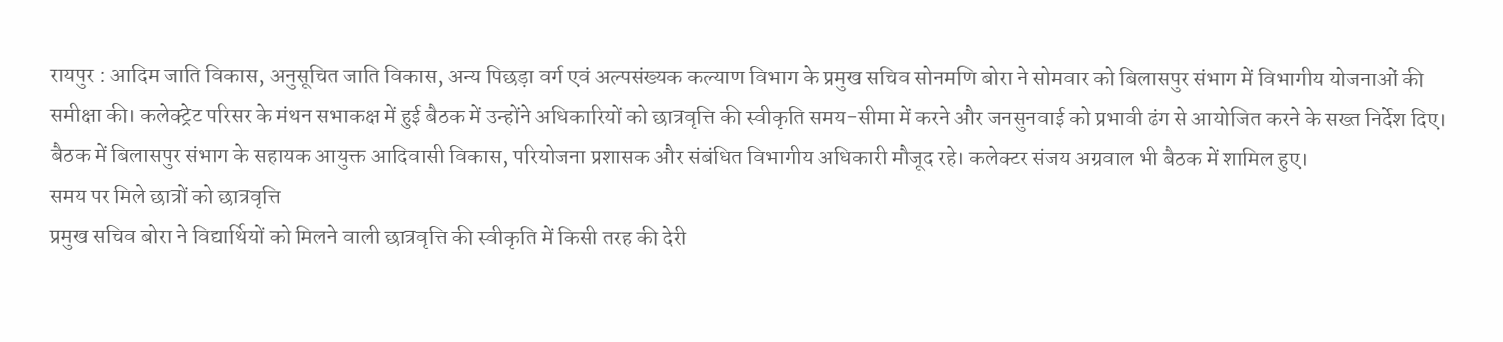रायपुर : आदिम जाति विकास, अनुसूचित जाति विकास, अन्य पिछड़ा वर्ग एवं अल्पसंख्यक कल्याण विभाग के प्रमुख सचिव सोनमणि बोरा ने सोमवार को बिलासपुर संभाग में विभागीय योजनाओं की समीक्षा की। कलेक्ट्रेट परिसर के मंथन सभाकक्ष में हुई बैठक में उन्होंने अधिकारियों को छात्रवृत्ति की स्वीकृति समय-सीमा में करने और जनसुनवाई को प्रभावी ढंग से आयोजित करने के सख्त निर्देश दिए।
बैठक में बिलासपुर संभाग के सहायक आयुक्त आदिवासी विकास, परियोजना प्रशासक और संबंधित विभागीय अधिकारी मौजूद रहे। कलेक्टर संजय अग्रवाल भी बैठक में शामिल हुए।
समय पर मिले छात्रों को छात्रवृत्ति
प्रमुख सचिव बोरा ने विद्यार्थियों को मिलने वाली छात्रवृत्ति की स्वीकृति में किसी तरह की देरी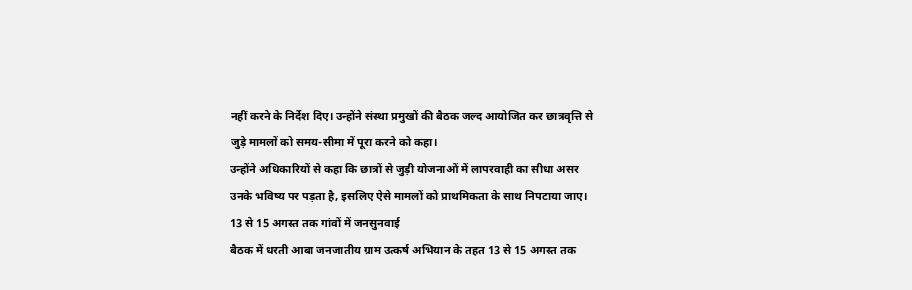नहीं करने के निर्देश दिए। उन्होंने संस्था प्रमुखों की बैठक जल्द आयोजित कर छात्रवृत्ति से जुड़े मामलों को समय-सीमा में पूरा करने को कहा।
उन्होंने अधिकारियों से कहा कि छात्रों से जुड़ी योजनाओं में लापरवाही का सीधा असर उनके भविष्य पर पड़ता है, इसलिए ऐसे मामलों को प्राथमिकता के साथ निपटाया जाए।
13 से 15 अगस्त तक गांवों में जनसुनवाई
बैठक में धरती आबा जनजातीय ग्राम उत्कर्ष अभियान के तहत 13 से 15 अगस्त तक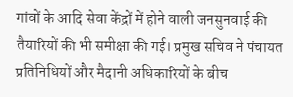गांवों के आदि सेवा केंद्रों में होने वाली जनसुनवाई की तैयारियों की भी समीक्षा की गई। प्रमुख सचिव ने पंचायत प्रतिनिधियों और मैदानी अधिकारियों के बीच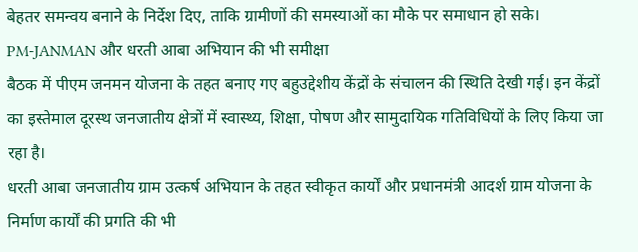बेहतर समन्वय बनाने के निर्देश दिए, ताकि ग्रामीणों की समस्याओं का मौके पर समाधान हो सके।
PM-JANMAN और धरती आबा अभियान की भी समीक्षा
बैठक में पीएम जनमन योजना के तहत बनाए गए बहुउद्देशीय केंद्रों के संचालन की स्थिति देखी गई। इन केंद्रों का इस्तेमाल दूरस्थ जनजातीय क्षेत्रों में स्वास्थ्य, शिक्षा, पोषण और सामुदायिक गतिविधियों के लिए किया जा रहा है।
धरती आबा जनजातीय ग्राम उत्कर्ष अभियान के तहत स्वीकृत कार्यों और प्रधानमंत्री आदर्श ग्राम योजना के निर्माण कार्यों की प्रगति की भी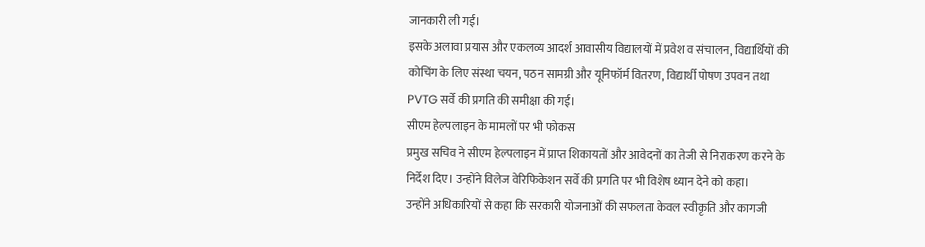जानकारी ली गई।
इसके अलावा प्रयास और एकलव्य आदर्श आवासीय विद्यालयों में प्रवेश व संचालन, विद्यार्थियों की कोचिंग के लिए संस्था चयन, पठन सामग्री और यूनिफॉर्म वितरण, विद्यार्थी पोषण उपवन तथा PVTG सर्वे की प्रगति की समीक्षा की गई।
सीएम हेल्पलाइन के मामलों पर भी फोकस
प्रमुख सचिव ने सीएम हेल्पलाइन में प्राप्त शिकायतों और आवेदनों का तेजी से निराकरण करने के निर्देश दिए। उन्होंने विलेज वेरिफिकेशन सर्वे की प्रगति पर भी विशेष ध्यान देने को कहा।
उन्होंने अधिकारियों से कहा कि सरकारी योजनाओं की सफलता केवल स्वीकृति और कागजी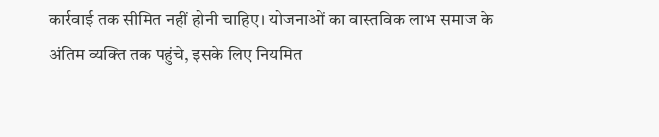कार्रवाई तक सीमित नहीं होनी चाहिए। योजनाओं का वास्तविक लाभ समाज के अंतिम व्यक्ति तक पहुंचे, इसके लिए नियमित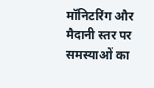मॉनिटरिंग और मैदानी स्तर पर समस्याओं का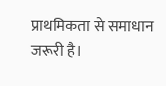प्राथमिकता से समाधान जरूरी है।